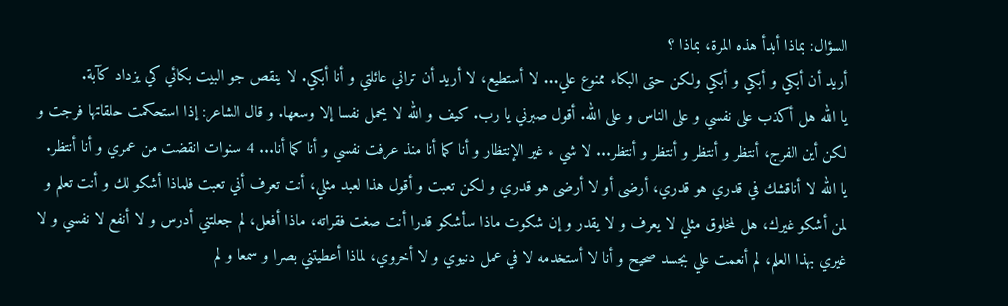السؤال: بماذا أبدأ هذه المرة، بماذا ؟
أريد أن أبكي و أبكي و أبكي ولكن حتى البكاء ممنوع علي... لا أستطيع، لا أريد أن تراني عائلتي و أنا أبكي. لا ينقص جو البيت بكائي كي يزداد كآبة.
يا الله هل أكذب على نفسي و على الناس و على الله. أقول صبرني يا رب. كيف و الله لا يحمل نفسا إلا وسعها. و قال الشاعر: إذا استحكمت حلقاتها فرجت و لكن أين الفرج، أنتظر و أنتظر و أنتظر و أنتظر... لا شي ء غير الإنتظار و أنا كما أنا منذ عرفت نفسي و أنا كما أنا... 4 سنوات انقضت من عمري و أنا أنتظر.
يا الله لا أناقشك في قدري هو قدري، أرضى أو لا أرضى هو قدري و لكن تعبت و أقول هذا لعبد مثلي، أنت تعرف أني تعبت فلماذا أشكو لك و أنت تعلم و لمن أشكو غيرك، هل لمخلوق مثلي لا يعرف و لا يقدر و إن شكوت ماذا سأشكو قدرا أنت صغت فقراته، ماذا أفعل، لم جعلتني أدرس و لا أنفع لا نفسي و لا غيري بهذا العلم، لم أنعمت علي بجسد صحيح و أنا لا أستخدمه لا في عمل دنيوي و لا أخروي، لماذا أعطيتني بصرا و سمعا و لم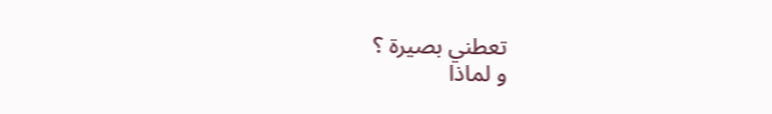تعطني بصيرة ؟
و لماذا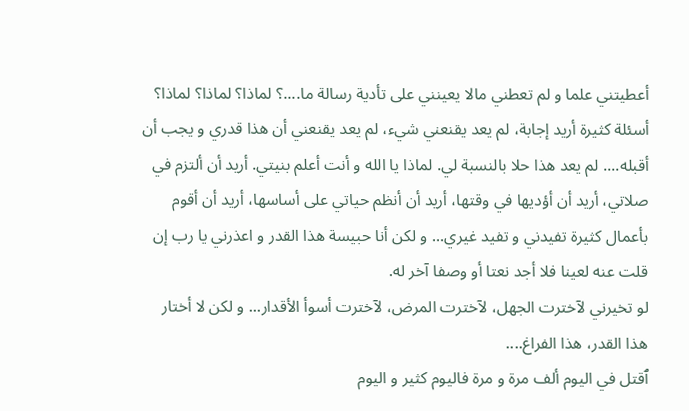أعطيتني علما و لم تعطني مالا يعينني على تأدية رسالة ما....؟ لماذا؟ لماذا؟ لماذا؟ أسئلة كثيرة أريد إجابة، لم يعد يقنعني شيء، لم يعد يقنعني أن هذا قدري و يجب أن أقبله.... لم يعد هذا حلا بالنسبة لي. لماذا يا الله و أنت أعلم بنيتي. أريد أن ألتزم في صلاتي، أريد أن أؤديها في وقتها، أريد أن أنظم حياتي على أساسها، أريد أن أقوم بأعمال كثيرة تفيدني و تفيد غيري... و لكن أنا حبيسة هذا القدر و اعذرني يا رب إن قلت عنه لعينا فلا أجد نعتا أو وصفا آخر له.
لو تخيرني لآخترت الجهل، لآخترت المرض، لآخترت أسوأ الأقدار... و لكن لا أختار هذا القدر، هذا الفراغ....
ٱقتل في اليوم ألف مرة و مرة فاليوم كثير و اليوم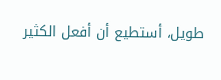طويل، أستطيع أن أفعل الكثير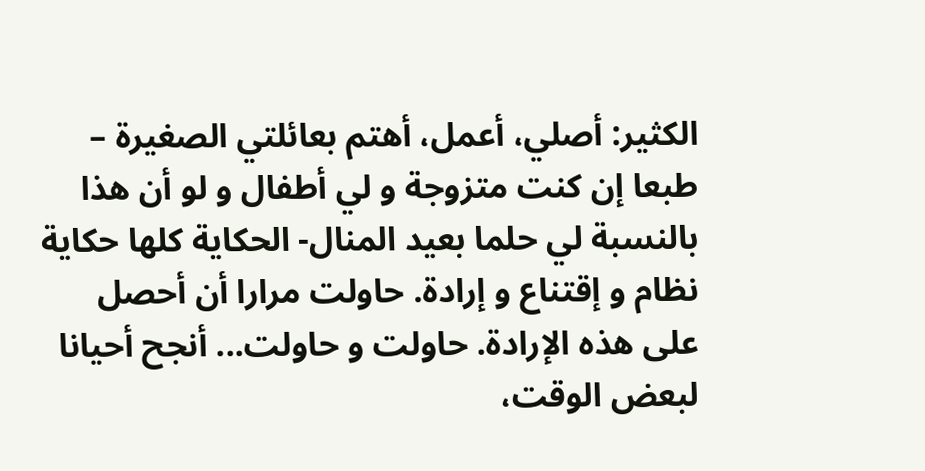الكثير: أصلي، أعمل، أهتم بعائلتي الصغيرة – طبعا إن كنت متزوجة و لي أطفال و لو أن هذا بالنسبة لي حلما بعيد المنال- الحكاية كلها حكاية نظام و إقتناع و إرادة. حاولت مرارا أن أحصل على هذه الإرادة. حاولت و حاولت... أنجح أحيانا لبعض الوقت،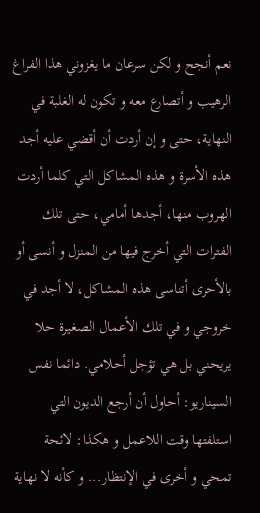نعم أنجح و لكن سرعان ما يغزوني هذا الفراغ الرهيب و أتصارع معه و تكون له الغلبة في النهاية، حتى و إن أردت أن أقضي عليه أجد هذه الأسرة و هذه المشاكل التي كلما أردت الهروب منها، أجدها أمامي، حتى تلك الفترات التي أخرج فيها من المنزل و أنسى أو بالأحرى أتناسى هذه المشاكل، لا أجد في خروجي و في تلك الأعمال الصغيرة حلا يريحني بل هي تؤجل أحلامي. دائما نفس السيناريو: أحاول أن أرجع الديون التي استلفتها وقت اللاعمل و هكذا: لائحة تمحي و أخرى في الإنتظار... و كأنه لا نهاية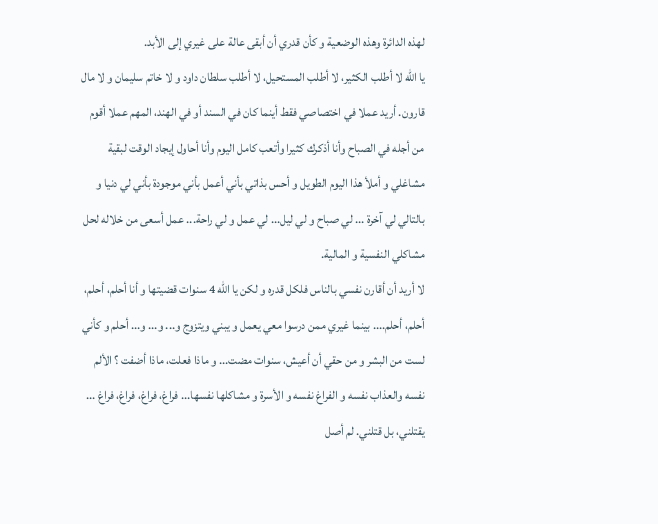لهذه الدائرة وهذه الوضعية و كأن قدري أن أبقى عالة على غيري إلى الأبد.
يا الله لا أطلب الكثير، لا أطلب المستحيل، لا أطلب سلطان داود و لا خاتم سليمان و لا مال قارون. أريد عملا في اختصاصي فقط أينما كان في السند أو في الهند، المهم عملا أقوم من أجله في الصباح وأنا أذكرك كثيرا وأتعب كامل اليوم وأنا أحاول إيجاد الوقت لبقية مشاغلي و أملأ هذا اليوم الطويل و أحس بذاتي بأني أعمل بأني موجودة بأني لي دنيا و بالتالي لي آخرة ... لي صباح و لي ليل... لي عمل و لي راحة... عمل أسعى من خلاله لحل مشاكلي النفسية و المالية.
لا أريد أن أقارن نفسي بالناس فلكل قدره و لكن يا الله 4 سنوات قضيتها و أنا أحلم، أحلم، أحلم، أحلم.... بينما غيري ممن درسوا معي يعمل و يبني ويتزوج و... و... و... أحلم و كأني لست من البشر و من حقي أن أعيش، سنوات مضت... و ماذا فعلت، ماذا أضفت ؟ الألم نفسه والعذاب نفسه و الفراغ نفسه و الأسرة و مشاكلها نفسها... فراغ، فراغ، فراغ، فراغ ... يقتلني، بل قتلني. لم أصل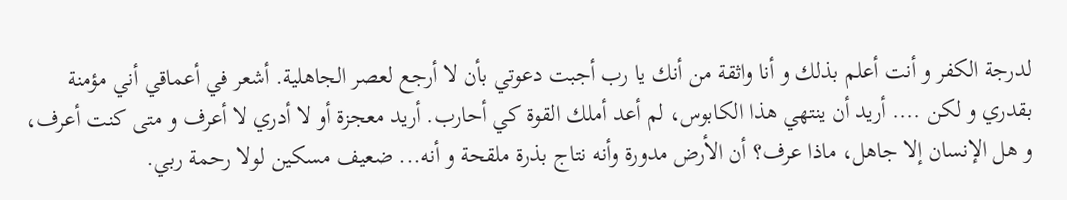لدرجة الكفر و أنت أعلم بذلك و أنا واثقة من أنك يا رب أجبت دعوتي بأن لا أرجع لعصر الجاهلية. أشعر في أعماقي أني مؤمنة بقدري و لكن .... أريد أن ينتهي هذا الكابوس، لم أعد أملك القوة كي أحارب. أريد معجزة أو لا أدري لا أعرف و متى كنت أعرف، و هل الإنسان إلا جاهل، ماذا عرف؟ أن الأرض مدورة وأنه نتاج بذرة ملقحة و أنه... ضعيف مسكين لولا رحمة ربي.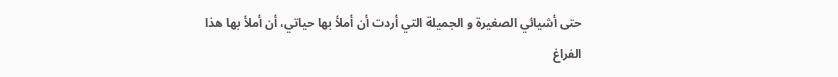حتى أشيائي الصغيرة و الجميلة التي أردت أن أملأ بها حياتي، أن أملأ بها هذا الفراغ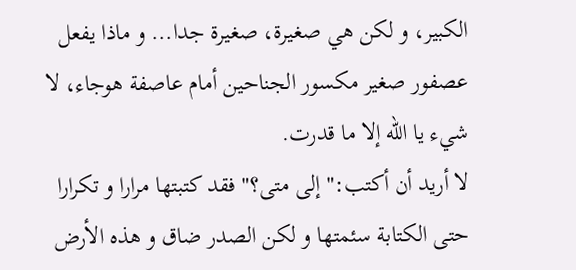الكبير، و لكن هي صغيرة، صغيرة جدا... و ماذا يفعل عصفور صغير مكسور الجناحين أمام عاصفة هوجاء، لا شيء يا الله إلا ما قدرت.
لا أريد أن أكتب:" إلى متى؟" فقد كتبتها مرارا و تكرارا حتى الكتابة سئمتها و لكن الصدر ضاق و هذه الأرض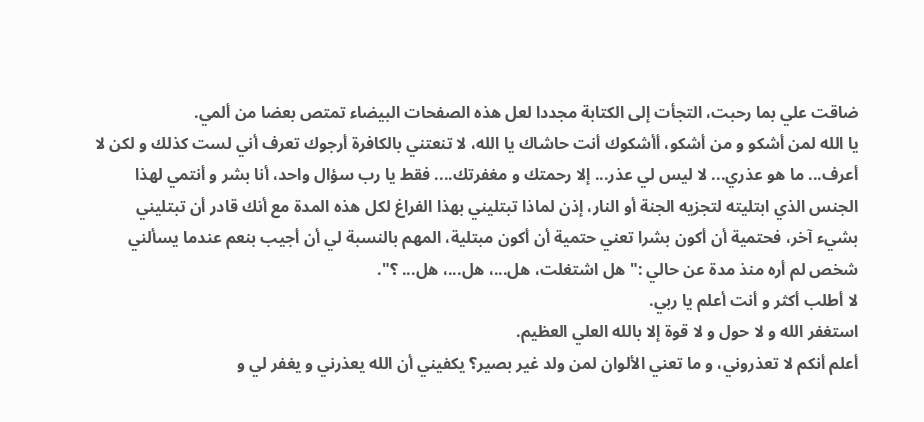ضاقت علي بما رحبت، التجأت إلى الكتابة مجددا لعل هذه الصفحات البيضاء تمتص بعضا من ألمي.
يا الله لمن أشكو و من أشكو، أأشكوك أنت حاشاك يا الله، لا تنعتني بالكافرة أرجوك تعرف أني لست كذلك و لكن لا أعرف... ما هو عذري... لا ليس لي عذر... إلا رحمتك و مغفرتك.... فقط يا رب سؤال واحد، أنا بشر و أنتمي لهذا الجنس الذي ابتليته لتجزيه الجنة أو النار، إذن لماذا تبتليني بهذا الفراغ لكل هذه المدة مع أنك قادر أن تبتليني بشيء آخر، فحتمية أن أكون بشرا تعني حتمية أن أكون مبتلية، المهم بالنسبة لي أن أجيب بنعم عندما يسألني شخص لم أره منذ مدة عن حالي :" هل اشتغلت، هل...، هل...، هل... ؟".
لا أطلب أكثر و أنت أعلم يا ربي.
استغفر الله و لا حول و لا قوة إلا بالله العلي العظيم.
أعلم أنكم لا تعذروني، و ما تعني الألوان لمن ولد غير بصير؟ يكفيني أن الله يعذرني و يغفر لي و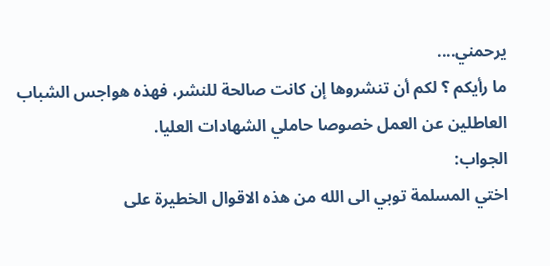يرحمني....
ما رأيكم ؟ لكم أن تنشروها إن كانت صالحة للنشر، فهذه هواجس الشباب العاطلين عن العمل خصوصا حاملي الشهادات العليا.
الجواب:
اختي المسلمة توبي الى الله من هذه الاقوال الخطيرة على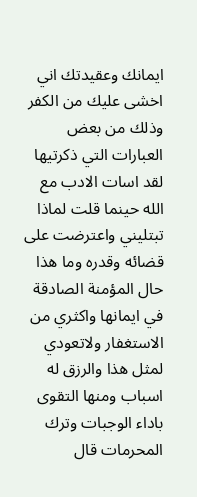ايمانك وعقيدتك اني اخشى عليك من الكفر وذلك من بعض العبارات التي ذكرتيها لقد اسات الادب مع الله حينما قلت لماذا تبتليني واعترضت على قضائه وقدره وما هذا حال المؤمنة الصادقة في ايمانها واكثري من الاستغفار ولاتعودي لمثل هذا والرزق له اسباب ومنها التقوى باداء الوجبات وترك المحرمات قال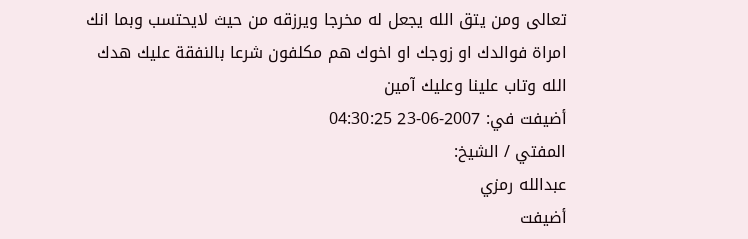تعالى ومن يتق الله يجعل له مخرجا ويرزقه من حيث لايحتسب وبما انك امراة فوالدك او زوجك او اخوك هم مكلفون شرعا بالنفقة عليك هدك الله وتاب علينا وعليك آمين
أضيفت في: 2007-06-23 04:30:25
المفتي / الشيخ:
عبدالله رمزي
أضيفت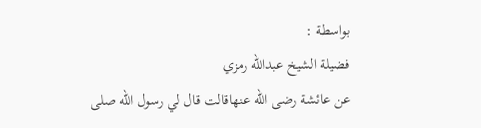بواسطة :
فضيلة الشيخ عبدالله رمزي
عن عائشة رضى الله عنهاقالت قال لي رسول الله صلى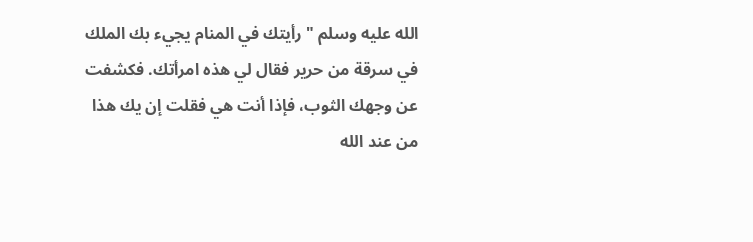الله عليه وسلم " رأيتك في المنام يجيء بك الملك في سرقة من حرير فقال لي هذه امرأتك. فكشفت عن وجهك الثوب، فإذا أنت هي فقلت إن يك هذا من عند الله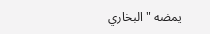يمضه " البخاري